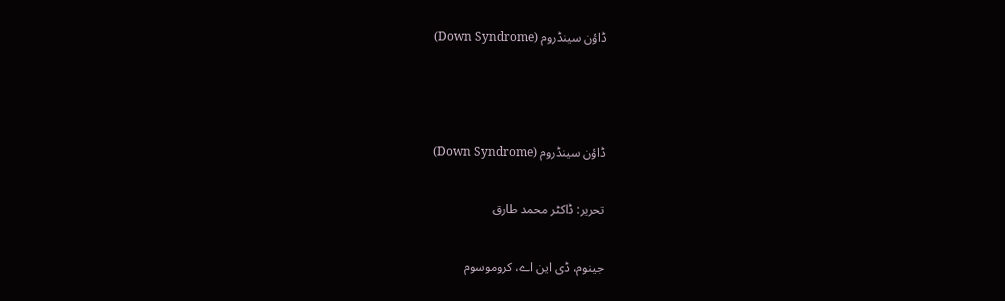ڈاؤن سینڈروم (Down Syndrome)



ڈاؤن سینڈروم (Down Syndrome)

تحریر: ڈاکٹر محمد طارق

جینوم، ڈی این اے، کروموسوم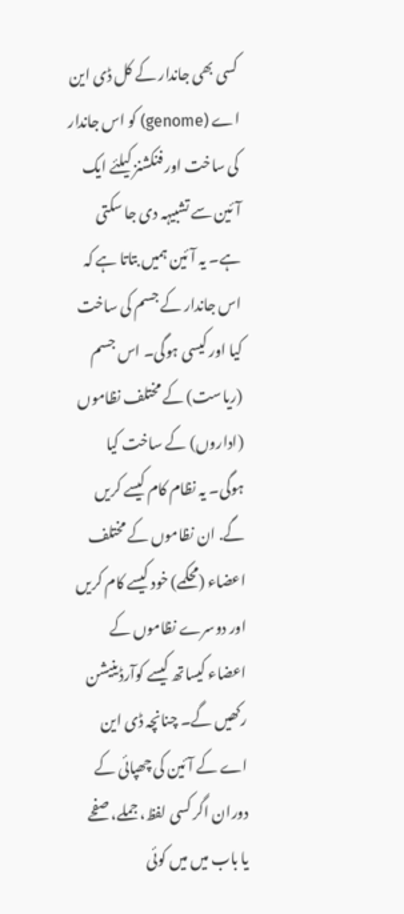کسی بھی جاندار کے کل ڈی این اے (genome) کو اس جاندار کی ساخت اور فنکشنز کیلئے ایک آئین سے تشبیہہ دی جا سکتی ہے۔ یہ آئین ہمیں بتاتا ہے کہ اس جاندار کے جسم کی ساخت کیا اور کیسی ہوگی۔ اس جسم (ریاست) کے مختلف نظاموں (اداروں) کے ساخت کیا ہوگی۔ یہ نظام کام کیسے کریں گے. ان نظاموں کے مختلف اعضاء (محکمے) خود کیسے کام کریں اور دوسرے نظاموں کے اعضاء کیساتھ کیسے کوآرڈینیشن رکھیں گے۔ چنانچہ ڈی این اے کے آئین کی چھپائی کے دوران اگر کسی لفظ، جملے، صفحے یا باب میں میں کوئی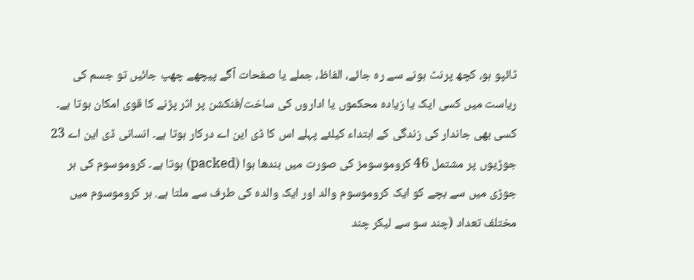ٹائپو ہو، کچھ پرنٹ ہونے سے رہ جائے، الفاظ، جملے یا صفحات آگے پیچھے چھپ جائیں تو جسم کی ریاست میں کسی ایک یا زیادہ محکموں یا اداروں کی ساخت/فنکشن پر اثر پڑنے کا قوی امکان ہوتا ہے۔ کسی بھی جاندار کی زندگی کے ابتداء کیلئے پہلے اس کا ڈی این اے درکار ہوتا ہے۔ انسانی ڈی این اے 23 جوڑیوں پر مشتمل 46 کروموسومز کی صورت میں بندھا ہوا (packed) ہوتا ہے۔ کروموسوم کی ہر جوڑی میں سے بچے کو ایک کروموسوم والد اور ایک والدہ کی طرف سے ملتا ہے. ہر کروموسوم میں مختلف تعداد (چند سو سے لیکر چند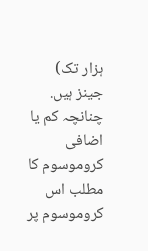ہزار تک) جینز ہیں. چنانچہ کم یا اضافی کروموسوم کا مطلب اس کروموسوم پر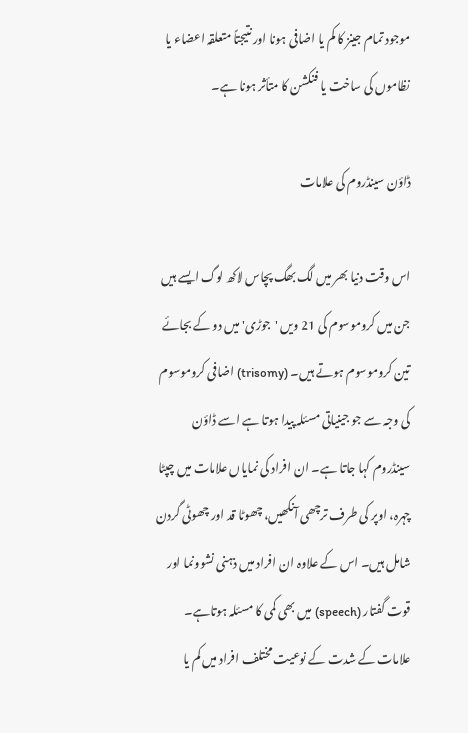موجود تمام جینز کا کم یا اضافی ہونا اور نتیجتاً متعلقہ اعضاء یا نظاموں کی ساخت یا فنکشن کا متأثر ہونا ہے۔

ڈاؤن سینڈروم کی علامات

اس وقت دنیا بھر میں لگ بھگ پچاس لاکھ لوگ ایسے ہیں جن میں کروموسوم کی 21 ویں 'جوڑی' میں دو کے بجائے تین کروموسوم ہوتے ہیں۔ (trisomy) اضافی کروموسوم کی وجہ سے جو جینیاتی مسئلہ پیدا ہوتا ہے اسے ڈاؤن سینڈروم کہا جاتا ہے۔ ان افراد کی نمایاں علامات میں چپٹا چہرہ، اوپر کی طرف ترچھی آنکھیں، چھوٹا قد اور چھوٹی گردن شامل ہیں۔ اس کے علاوہ ان افراد میں ذہنی نشوونما اور قوت گفتار (speech) میں بھی کمی کا مسئلہ ہوتاہے۔ علامات کے شدت کے نوعیت مختلف افراد میں کم یا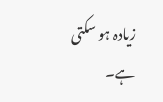زیادہ ہو سکتی ہے۔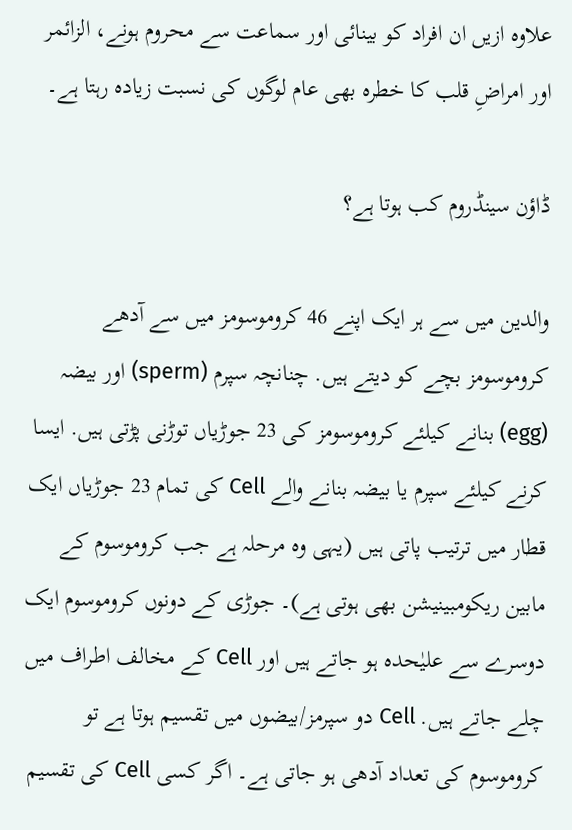علاوہ ازیں ان افراد کو بینائی اور سماعت سے محروم ہونے، الزائمر اور امراضِ قلب کا خطرہ بھی عام لوگوں کی نسبت زیادہ رہتا ہے۔

ڈاؤن سینڈروم کب ہوتا ہے؟

والدین میں سے ہر ایک اپنے 46 کروموسومز میں سے آدھے کروموسومز بچے کو دیتے ہیں. چنانچہ سپرم (sperm) اور بیضہ (egg) بنانے کیلئے کروموسومز کی 23 جوڑیاں توڑنی پڑتی ہیں. ایسا کرنے کیلئے سپرم یا بیضہ بنانے والے Cell کی تمام 23 جوڑیاں ایک قطار میں ترتیب پاتی ہیں (یہی وہ مرحلہ ہے جب کروموسوم کے مابین ریکومبینیشن بھی ہوتی ہے)۔ جوڑی کے دونوں کروموسوم ایک دوسرے سے علیٰحدہ ہو جاتے ہیں اور Cell کے مخالف اطراف میں چلے جاتے ہیں. Cell دو سپرمز/بیضوں میں تقسیم ہوتا ہے تو کروموسوم کی تعداد آدھی ہو جاتی ہے۔ اگر کسی Cell کی تقسیم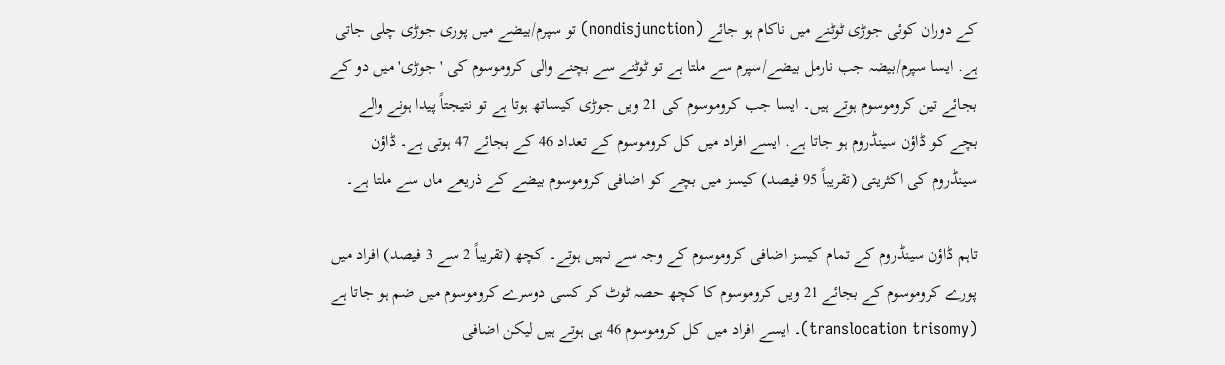کے دوران کوئی جوڑی ٹوٹنے میں ناکام ہو جائے (nondisjunction) تو سپرم/بیضے میں پوری جوڑی چلی جاتی ہے. ایسا سپرم/بیضہ جب نارمل بیضے/سپرم سے ملتا ہے تو ٹوٹنے سے بچنے والی کروموسوم کی 'جوڑی' میں دو کے بجائے تین کروموسوم ہوتے ہیں۔ ایسا جب کروموسوم کی 21 ویں جوڑی کیساتھ ہوتا ہے تو نتیجتاً پیدا ہونے والے بچے کو ڈاؤن سینڈروم ہو جاتا ہے. ایسے افراد میں کل کروموسوم کے تعداد 46 کے بجائے 47 ہوتی ہے۔ ڈاؤن سینڈروم کی اکثریتی (تقریباً 95 فیصد) کیسز میں بچے کو اضافی کروموسوم بیضے کے ذریعے ماں سے ملتا ہے۔

تاہم ڈاؤن سینڈروم کے تمام کیسز اضافی کروموسوم کے وجہ سے نہیں ہوتے۔ کچھ (تقریباً 2 سے 3 فیصد) افراد میں پورے کروموسوم کے بجائے 21 ویں کروموسوم کا کچھ حصہ ٹوٹ کر کسی دوسرے کروموسوم میں ضم ہو جاتا ہے (translocation trisomy)۔ ایسے افراد میں کل کروموسوم 46 ہی ہوتے ہیں لیکن اضافی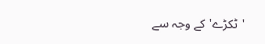'ٹکڑے' کے وجہ سے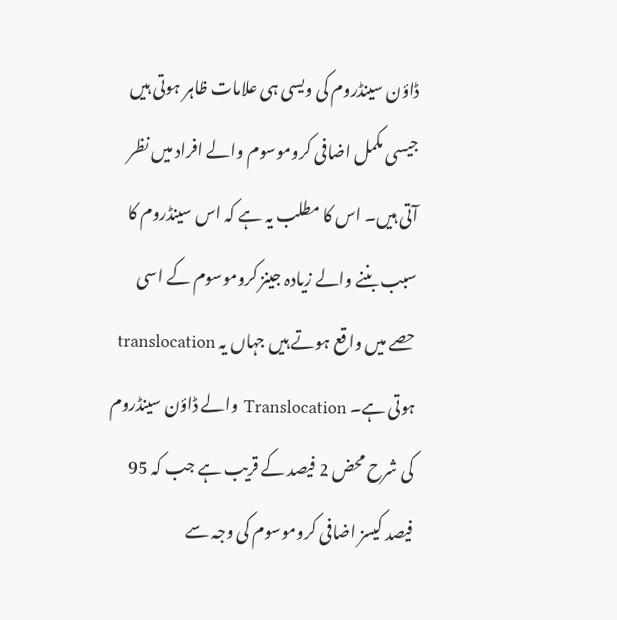ڈاؤن سینڈروم کی ویسی ہی علامات ظاہر ہوتی ہیں جیسی مکمل اضافی کروموسوم والے افراد میں نظر آتی ہیں۔ اس کا مطلب یہ ہے کہ اس سینڈروم کا سبب بننے والے زیادہ جینز کروموسوم کے اسی حصے میں واقع ہوتے ہیں جہاں یہ translocation ہوتی ہے۔ Translocation والے ڈاؤن سینڈروم کی شرح محض 2 فیصد کے قریب ہے جب کہ 95 فیصد کیسز اضافی کروموسوم کی وجہ سے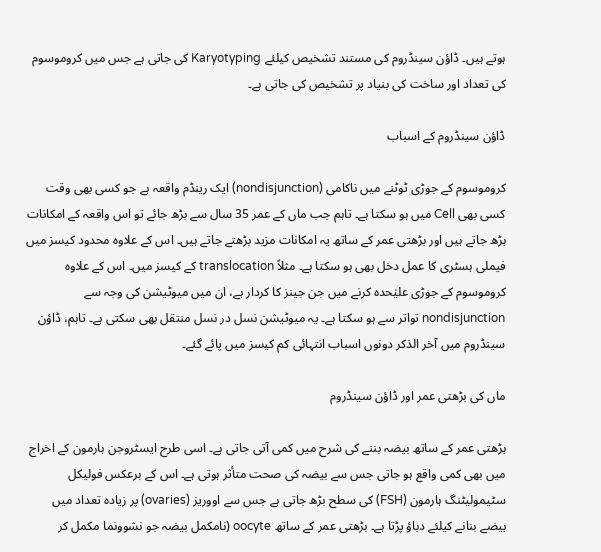ہوتے ہیں۔ ڈاؤن سینڈروم کی مستند تشخیص کیلئے Karyotyping کی جاتی ہے جس میں کروموسوم کی تعداد اور ساخت کی بنیاد پر تشخیص کی جاتی ہے۔

ڈاؤن سینڈروم کے اسباب

کروموسوم کے جوڑی ٹوٹنے میں ناکامی (nondisjunction) ایک رینڈم واقعہ ہے جو کسی بھی وقت کسی بھی Cell میں ہو سکتا ہے۔ تاہم جب ماں کے عمر 35 سال سے بڑھ جائے تو اس واقعہ کے امکانات بڑھ جاتے ہیں اور بڑھتی عمر کے ساتھ یہ امکانات مزید بڑھتے جاتے ہیں۔ اس کے علاوہ محدود کیسز میں فیملی ہسٹری کا عمل دخل بھی ہو سکتا ہے۔ مثلاً translocation کے کیسز میں۔ اس کے علاوہ کروموسوم کے جوڑی علیٰحدہ کرنے میں جن جینز کا کردار ہے، ان میں میوٹیشن کی وجہ سے nondisjunction تواتر سے ہو سکتا ہے۔ یہ میوٹیشن نسل در نسل منتقل بھی سکتی ہے۔ تاہم، ڈاؤن سینڈروم میں آخر الذکر دونوں اسباب انتہائی کم کیسز میں پائے گئے۔

ماں کی بڑھتی عمر اور ڈاؤن سینڈروم

بڑھتی عمر کے ساتھ بیضہ بننے کی شرح میں کمی آتی جاتی ہے۔ اسی طرح ایسٹروجن ہارمون کے اخراج میں بھی کمی واقع ہو جاتی جس سے بیضہ کی صحت متأثر ہوتی ہے۔ اس کے برعکس فولیکل سٹیمولیٹنگ ہارمون (FSH) کی سطح بڑھ جاتی ہے جس سے اووریز (ovaries) پر زیادہ تعداد میں بیضے بنانے کیلئے دباؤ پڑتا ہے۔ بڑھتی عمر کے ساتھ oocyte (نامکمل بیضہ جو نشوونما مکمل کر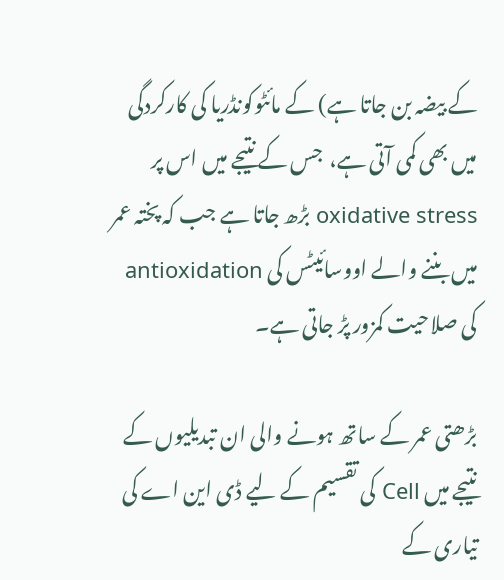کے بیضہ بن جاتا ہے) کے مائٹوکونڈریا کی کارکردگی میں بھی کمی آتی ہے،  جس کے نتیجے میں اس پر oxidative stress بڑھ جاتا ہے جب کہ پختہ عمر میں بننے والے اووسائیٹس کی antioxidation کی صلاحیت کمزور پڑ جاتی ہے۔

بڑھتی عمر کے ساتھ ہونے والی ان تبدیلیوں کے نتیجے میں Cell کی تقسیم کے لیے ڈی این اے کی تیاری کے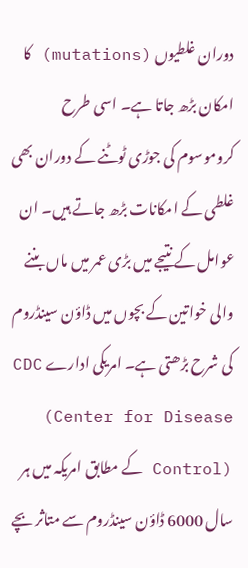دوران غلطیوں (mutations) کا امکان بڑھ جاتا ہے۔ اسی طرح کروموسوم کی جوڑی ٹوٹنے کے دوران بھی غلطی کے امکانات بڑھ جاتے ہیں۔ ان عوامل کے نتیجے میں بڑی عمر میں ماں بننے والی خواتین کے بچوں میں ڈاؤن سینڈروم کی شرح بڑھتی ہے۔ امریکی ادارے CDC (Center for Disease Control) کے مطابق امریکہ میں ہر سال 6000 ڈاؤن سینڈروم سے متاثر بچے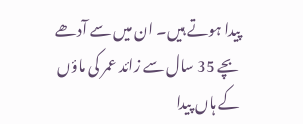پیدا ہوتے ہیں۔ ان میں سے آدھے بچے 35 سال سے زائد عمر کی ماؤں کے ہاں پیدا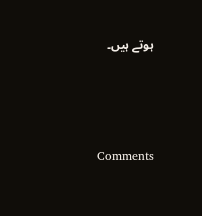ہوتے ہیں۔




Comments